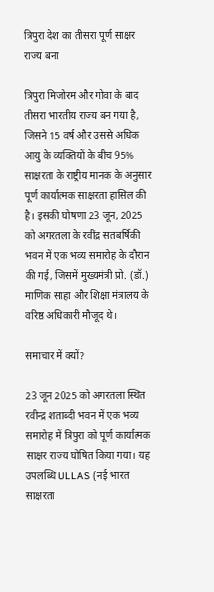त्रिपुरा देश का तीसरा पूर्ण साक्षर राज्य बना

त्रिपुरा मिजोरम और गोवा के बाद तीसरा भारतीय राज्य बन गया है, जिसने 15 वर्ष और उससे अधिक आयु के व्यक्तियों के बीच 95% साक्षरता के राष्ट्रीय मानक के अनुसार पूर्ण कार्यात्मक साक्षरता हासिल की है। इसकी घोषणा 23 जून, 2025 को अगरतला के रवींद्र सतबर्षिकी भवन में एक भव्य समारोह के दौरान की गई, जिसमें मुख्यमंत्री प्रो. (डॉ.) माणिक साहा और शिक्षा मंत्रालय के वरिष्ठ अधिकारी मौजूद थे।

समाचार में क्यों?

23 जून 2025 को अगरतला स्थित रवीन्द्र शताब्दी भवन में एक भव्य समारोह में त्रिपुरा को पूर्ण कार्यात्मक साक्षर राज्य घोषित किया गया। यह उपलब्धि ULLAS (नई भारत साक्षरता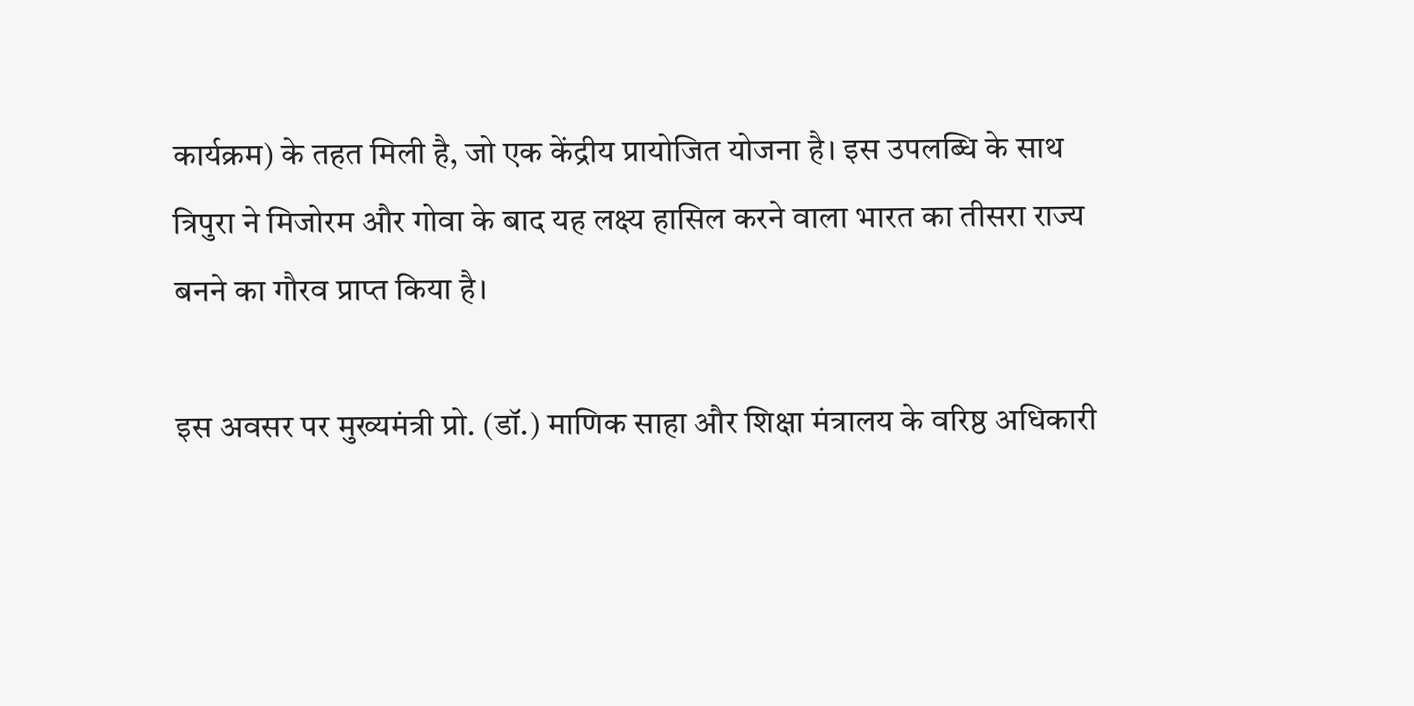कार्यक्रम) के तहत मिली है, जो एक केंद्रीय प्रायोजित योजना है। इस उपलब्धि के साथ त्रिपुरा ने मिजोरम और गोवा के बाद यह लक्ष्य हासिल करने वाला भारत का तीसरा राज्य बनने का गौरव प्राप्त किया है।

इस अवसर पर मुख्यमंत्री प्रो. (डॉ.) माणिक साहा और शिक्षा मंत्रालय के वरिष्ठ अधिकारी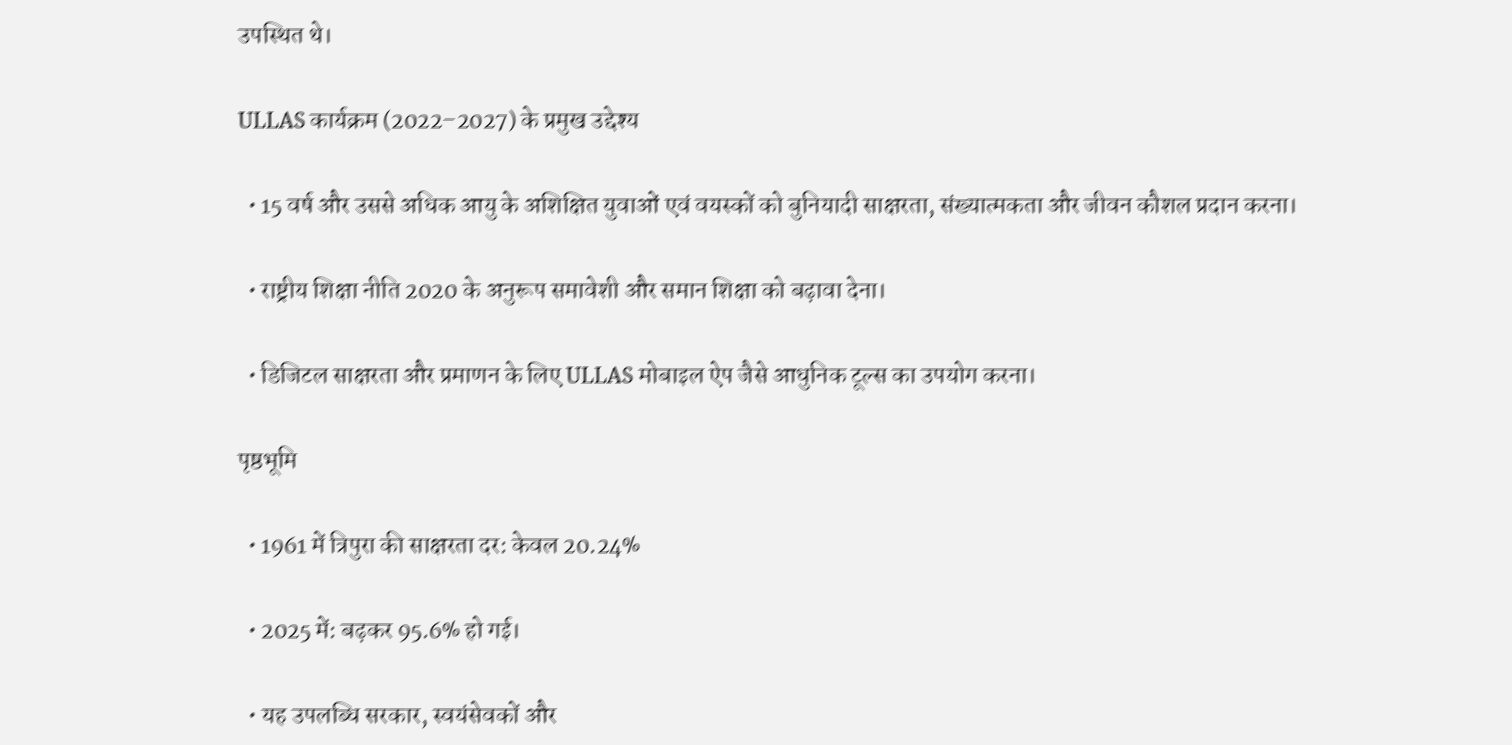उपस्थित थे।

ULLAS कार्यक्रम (2022–2027) के प्रमुख उद्देश्य

  • 15 वर्ष और उससे अधिक आयु के अशिक्षित युवाओं एवं वयस्कों को बुनियादी साक्षरता, संख्यात्मकता और जीवन कौशल प्रदान करना।

  • राष्ट्रीय शिक्षा नीति 2020 के अनुरूप समावेशी और समान शिक्षा को बढ़ावा देना।

  • डिजिटल साक्षरता और प्रमाणन के लिए ULLAS मोबाइल ऐप जैसे आधुनिक टूल्स का उपयोग करना।

पृष्ठभूमि

  • 1961 में त्रिपुरा की साक्षरता दर: केवल 20.24%

  • 2025 में: बढ़कर 95.6% हो गई।

  • यह उपलब्धि सरकार, स्वयंसेवकों और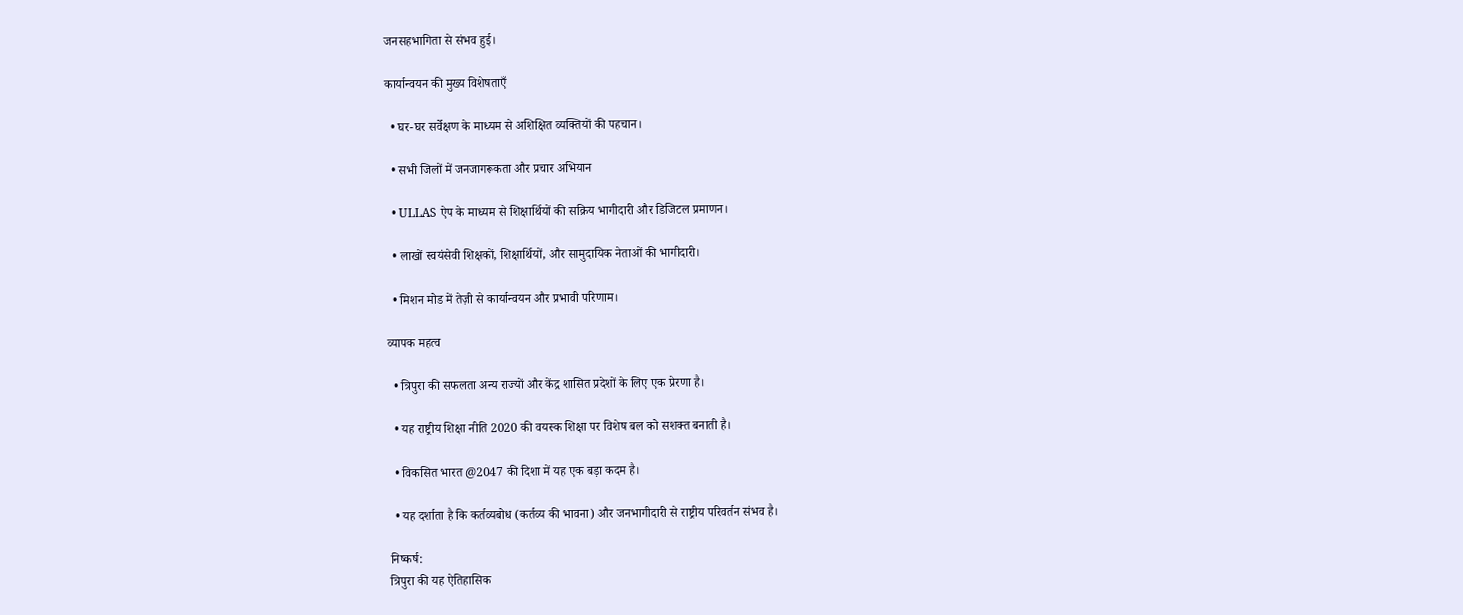जनसहभागिता से संभव हुई।

कार्यान्वयन की मुख्य विशेषताएँ

  • घर-घर सर्वेक्षण के माध्यम से अशिक्षित व्यक्तियों की पहचान।

  • सभी जिलों में जनजागरूकता और प्रचार अभियान

  • ULLAS ऐप के माध्यम से शिक्षार्थियों की सक्रिय भागीदारी और डिजिटल प्रमाणन।

  • लाखों स्वयंसेवी शिक्षकों, शिक्षार्थियों, और सामुदायिक नेताओं की भागीदारी।

  • मिशन मोड में तेज़ी से कार्यान्वयन और प्रभावी परिणाम।

व्यापक महत्व

  • त्रिपुरा की सफलता अन्य राज्यों और केंद्र शासित प्रदेशों के लिए एक प्रेरणा है।

  • यह राष्ट्रीय शिक्षा नीति 2020 की वयस्क शिक्षा पर विशेष बल को सशक्त बनाती है।

  • विकसित भारत @2047 की दिशा में यह एक बड़ा कदम है।

  • यह दर्शाता है कि कर्तव्यबोध (कर्तव्य की भावना) और जनभागीदारी से राष्ट्रीय परिवर्तन संभव है।

निष्कर्ष:
त्रिपुरा की यह ऐतिहासिक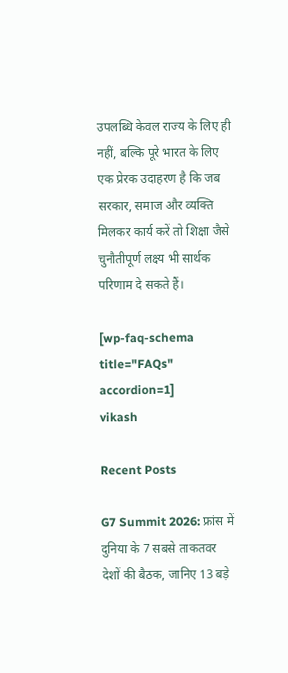उपलब्धि केवल राज्य के लिए ही नहीं, बल्कि पूरे भारत के लिए एक प्रेरक उदाहरण है कि जब सरकार, समाज और व्यक्ति मिलकर कार्य करें तो शिक्षा जैसे चुनौतीपूर्ण लक्ष्य भी सार्थक परिणाम दे सकते हैं।

[wp-faq-schema title="FAQs" accordion=1]
vikash

Recent Posts

G7 Summit 2026: फ्रांस में दुनिया के 7 सबसे ताकतवर देशों की बैठक, जानिए 13 बड़े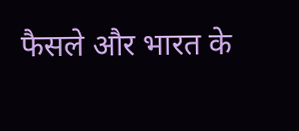फैसले और भारत के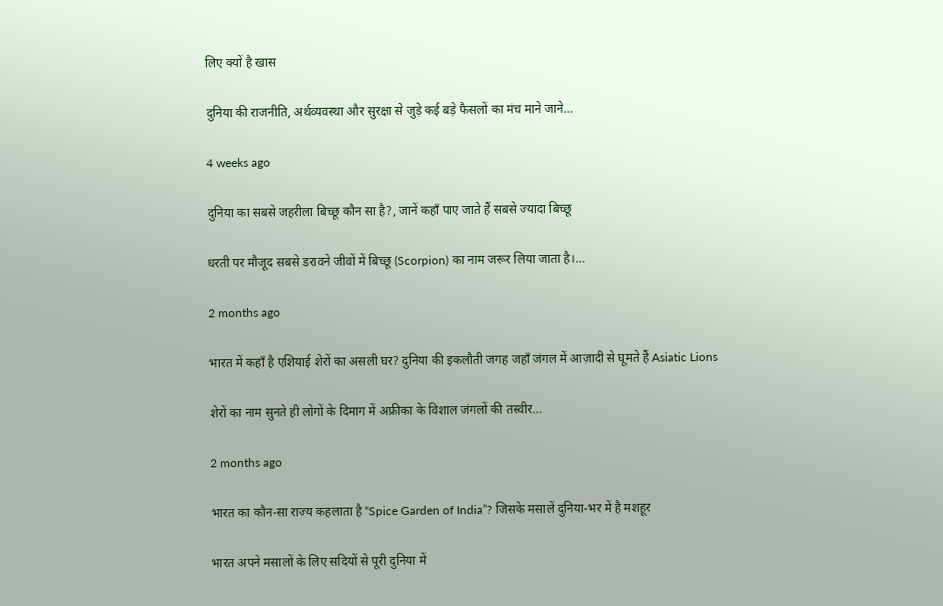लिए क्यों है खास

दुनिया की राजनीति, अर्थव्यवस्था और सुरक्षा से जुड़े कई बड़े फैसलों का मंच माने जाने…

4 weeks ago

दुनिया का सबसे जहरीला बिच्छू कौन सा है?, जानें कहाँ पाए जाते हैं सबसे ज्यादा बिच्छू

धरती पर मौजूद सबसे डरावने जीवों में बिच्छू (Scorpion) का नाम जरूर लिया जाता है।…

2 months ago

भारत में कहाँ है एशियाई शेरों का असली घर? दुनिया की इकलौती जगह जहाँ जंगल में आज़ादी से घूमते हैं Asiatic Lions

शेरों का नाम सुनते ही लोगों के दिमाग में अफ्रीका के विशाल जंगलों की तस्वीर…

2 months ago

भारत का कौन-सा राज्य कहलाता है “Spice Garden of India”? जिसके मसालें दुनिया-भर में है मशहूर

भारत अपने मसालों के लिए सदियों से पूरी दुनिया में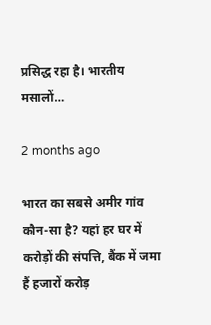प्रसिद्ध रहा है। भारतीय मसालों…

2 months ago

भारत का सबसे अमीर गांव कौन-सा है? यहां हर घर में करोड़ों की संपत्ति, बैंक में जमा हैं हजारों करोड़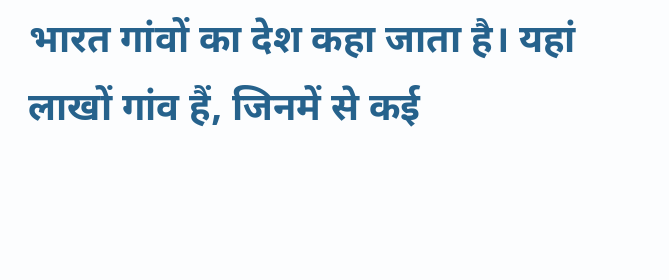भारत गांवों का देश कहा जाता है। यहां लाखों गांव हैं, जिनमें से कई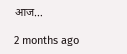आज…

2 months ago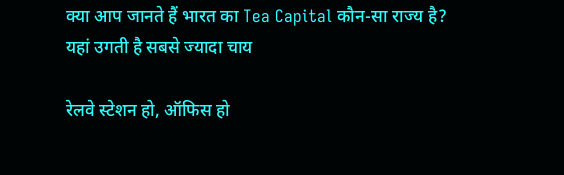क्या आप जानते हैं भारत का Tea Capital कौन-सा राज्य है? यहां उगती है सबसे ज्यादा चाय

रेलवे स्टेशन हो, ऑफिस हो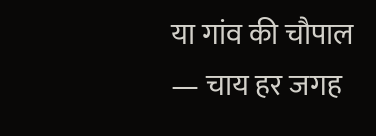या गांव की चौपाल — चाय हर जगह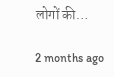लोगों की…

2 months ago